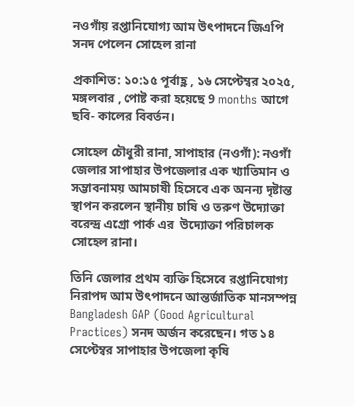নওগাঁয় রপ্তানিযোগ্য আম উৎপাদনে জিএপি সনদ পেলেন সোহেল রানা

প্রকাশিত: ১০:১৫ পূর্বাহ্ণ , ১৬ সেপ্টেম্বর ২০২৫, মঙ্গলবার , পোষ্ট করা হয়েছে 9 months আগে
ছবি- কালের বিবর্তন।

সোহেল চৌধুরী রানা, সাপাহার (নওগাঁ): নওগাঁ জেলার সাপাহার উপজেলার এক খ্যাতিমান ও সম্ভাবনাময় আমচাষী হিসেবে এক অনন্য দৃষ্টান্ত স্থাপন করলেন স্থানীয় চাষি ও তরুণ উদ্যোক্তা বরেন্দ্র এগ্রো পার্ক এর  উদ্যোক্তা পরিচালক সোহেল রানা।

তিনি জেলার প্রথম ব্যক্তি হিসেবে রপ্তানিযোগ্য নিরাপদ আম উৎপাদনে আন্তর্জাতিক মানসম্পন্ন Bangladesh GAP (Good Agricultural Practices) সনদ অর্জন করেছেন। গত ১৪ সেপ্টেম্বর সাপাহার উপজেলা কৃষি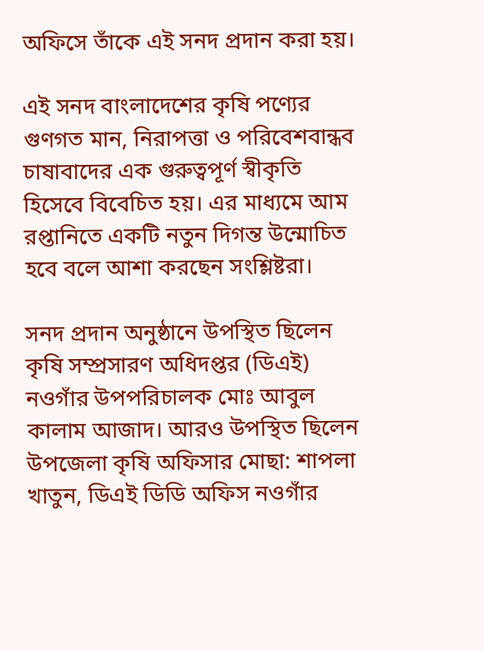অফিসে তাঁকে এই সনদ প্রদান করা হয়।

এই সনদ বাংলাদেশের কৃষি পণ্যের গুণগত মান, নিরাপত্তা ও পরিবেশবান্ধব চাষাবাদের এক গুরুত্বপূর্ণ স্বীকৃতি হিসেবে বিবেচিত হয়। এর মাধ্যমে আম রপ্তানিতে একটি নতুন দিগন্ত উন্মোচিত হবে বলে আশা করছেন সংশ্লিষ্টরা।

সনদ প্রদান অনুষ্ঠানে উপস্থিত ছিলেন কৃষি সম্প্রসারণ অধিদপ্তর (ডিএই) নওগাঁর উপপরিচালক মোঃ আবুল কালাম আজাদ। আরও উপস্থিত ছিলেন উপজেলা কৃষি অফিসার মোছা: শাপলা খাতুন, ডিএই ডিডি অফিস নওগাঁর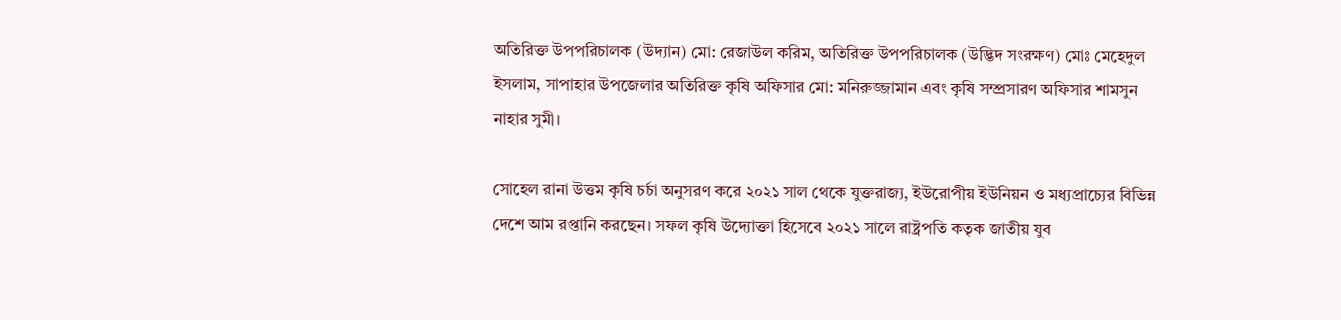অতিরিক্ত উপপরিচালক (উদ্যান) মো: রেজাউল করিম, অতিরিক্ত উপপরিচালক (উদ্ভিদ সংরক্ষণ) মোঃ মেহেদুল ইসলাম, সাপাহার উপজেলার অতিরিক্ত কৃষি অফিসার মো: মনিরুজ্জামান এবং কৃষি সম্প্রসারণ অফিসার শামসুন নাহার সুমী।

সোহেল রানা উত্তম কৃষি চর্চা অনুসরণ করে ২০২১ সাল থেকে যুক্তরাজ্য, ইউরোপীয় ইউনিয়ন ও মধ্যপ্রাচ্যের বিভিন্ন দেশে আম রপ্তানি করছেন। সফল কৃষি উদ্যোক্তা হিসেবে ২০২১ সালে রাষ্ট্রপতি কতৃক জাতীয় যুব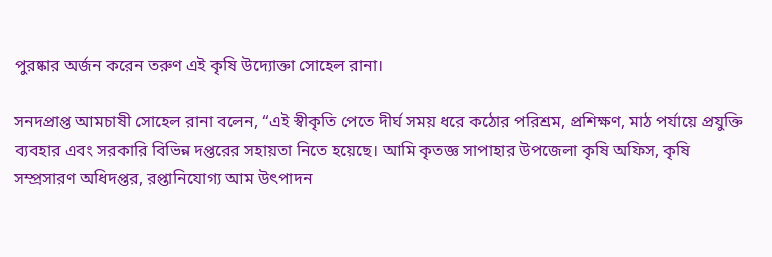পুরষ্কার অর্জন করেন তরুণ এই কৃষি উদ্যোক্তা সোহেল রানা।

সনদপ্রাপ্ত আমচাষী সোহেল রানা বলেন, “এই স্বীকৃতি পেতে দীর্ঘ সময় ধরে কঠোর পরিশ্রম, প্রশিক্ষণ, মাঠ পর্যায়ে প্রযুক্তি ব্যবহার এবং সরকারি বিভিন্ন দপ্তরের সহায়তা নিতে হয়েছে। আমি কৃতজ্ঞ সাপাহার উপজেলা কৃষি অফিস, কৃষি সম্প্রসারণ অধিদপ্তর, রপ্তানিযোগ্য আম উৎপাদন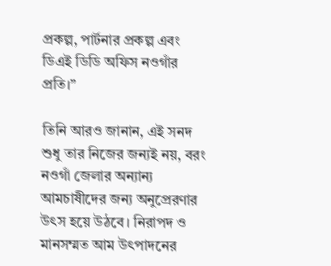প্রকল্প, পার্টনার প্রকল্প এবং ডিএই ডিডি অফিস নওগাঁর প্রতি।”

তিনি আরও জানান, এই সনদ শুধু তার নিজের জন্যই নয়, বরং নওগাঁ জেলার অন্যান্য আমচাষীদের জন্য অনুপ্রেরণার উৎস হয়ে উঠবে। নিরাপদ ও মানসম্মত আম উৎপাদনের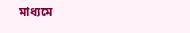মাধ্যমে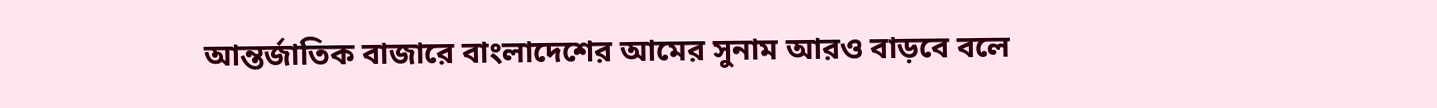আন্তর্জাতিক বাজারে বাংলাদেশের আমের সুনাম আরও বাড়বে বলে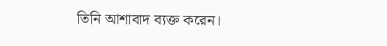তিনি আশাবাদ ব্যক্ত করেন।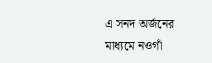এ সনদ অর্জনের মাধ্যমে নওগাঁ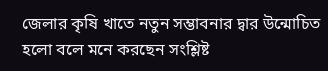জেলার কৃষি খাতে নতুন সম্ভাবনার দ্বার উন্মোচিত হলো বলে মনে করছেন সংশ্লিষ্ট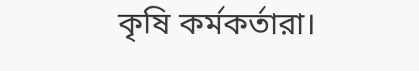কৃষি কর্মকর্তারা।